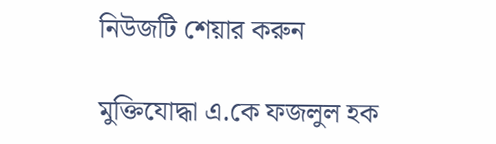নিউজটি শেয়ার করুন

মুক্তিযোদ্ধা এ.কে ফজলুল হক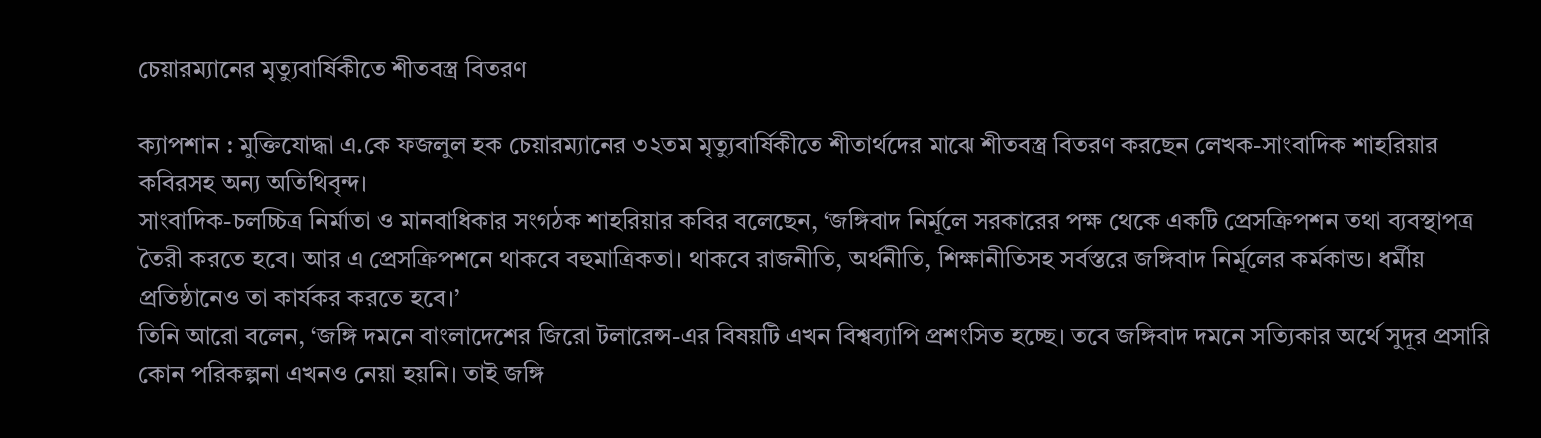চেয়ারম্যানের মৃত্যুবার্ষিকীতে শীতবস্ত্র বিতরণ

ক্যাপশান : মুক্তিযোদ্ধা এ.কে ফজলুল হক চেয়ারম্যানের ৩২তম মৃত্যুবার্ষিকীতে শীতার্থদের মাঝে শীতবস্ত্র বিতরণ করছেন লেখক-সাংবাদিক শাহরিয়ার কবিরসহ অন্য অতিথিবৃন্দ।
সাংবাদিক-চলচ্চিত্র নির্মাতা ও মানবাধিকার সংগঠক শাহরিয়ার কবির বলেছেন, ‘জঙ্গিবাদ নির্মূলে সরকারের পক্ষ থেকে একটি প্রেসক্রিপশন তথা ব্যবস্থাপত্র তৈরী করতে হবে। আর এ প্রেসক্রিপশনে থাকবে বহুমাত্রিকতা। থাকবে রাজনীতি, অর্থনীতি, শিক্ষানীতিসহ সর্বস্তরে জঙ্গিবাদ নির্মূলের কর্মকান্ড। ধর্মীয় প্রতিষ্ঠানেও তা কার্যকর করতে হবে।’
তিনি আরো বলেন, ‘জঙ্গি দমনে বাংলাদেশের জিরো টলারেন্স-এর বিষয়টি এখন বিশ্বব্যাপি প্রশংসিত হচ্ছে। তবে জঙ্গিবাদ দমনে সত্যিকার অর্থে সুদূর প্রসারি কোন পরিকল্পনা এখনও নেয়া হয়নি। তাই জঙ্গি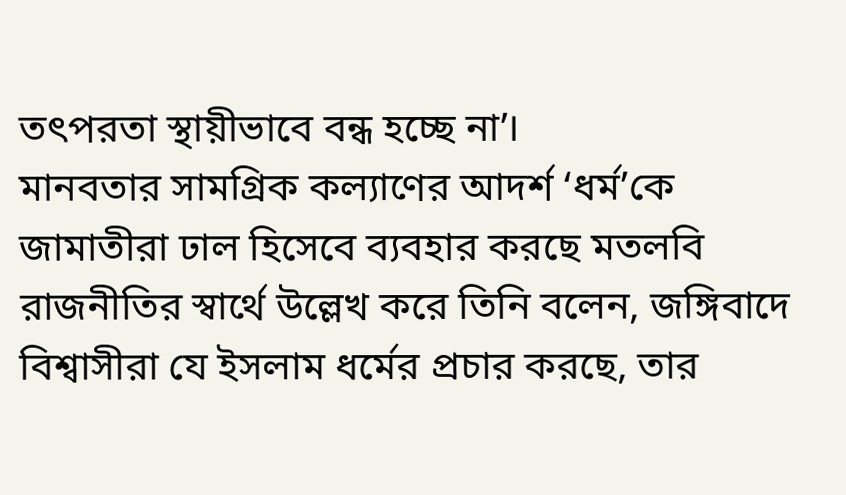তৎপরতা স্থায়ীভাবে বন্ধ হচ্ছে না’।
মানবতার সামগ্রিক কল্যাণের আদর্শ ‘ধর্ম’কে জামাতীরা ঢাল হিসেবে ব্যবহার করছে মতলবি রাজনীতির স্বার্থে উল্লেখ করে তিনি বলেন, জঙ্গিবাদে বিশ্বাসীরা যে ইসলাম ধর্মের প্রচার করছে, তার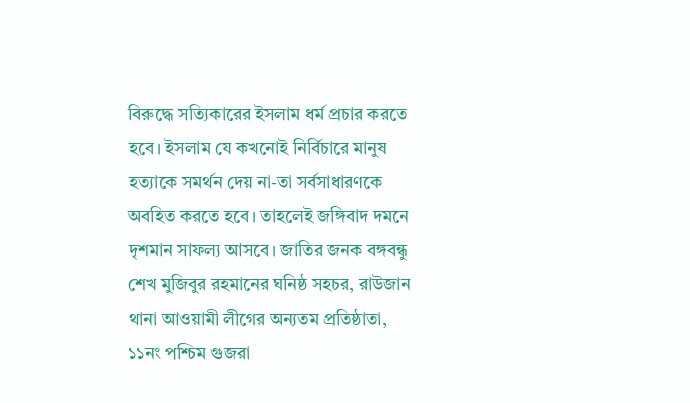বিরুদ্ধে সত্যিকারের ইসলাম ধর্ম প্রচার করতে হবে। ইসলাম যে কখনোই নির্বিচারে মানুষ হত্যাকে সমর্থন দেয় না-তা সর্বসাধারণকে অবহিত করতে হবে। তাহলেই জঙ্গিবাদ দমনে দৃশমান সাফল্য আসবে। জাতির জনক বঙ্গবন্ধু শেখ মুজিবুর রহমানের ঘনিষ্ঠ সহচর, রাউজান থানা আওয়ামী লীগের অন্যতম প্রতিষ্ঠাতা, ১১নং পশ্চিম গুজরা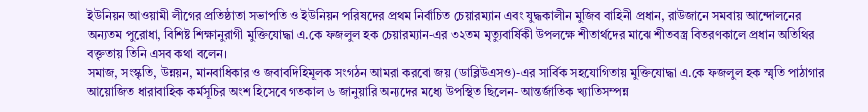ইউনিয়ন আওয়ামী লীগের প্রতিষ্ঠাতা সভাপতি ও ইউনিয়ন পরিষদের প্রথম নির্বাচিত চেয়ারম্যান এবং যুদ্ধকালীন মুজিব বাহিনী প্রধান, রাউজানে সমবায় আন্দোলনের অন্যতম পুরোধা, বিশিষ্ট শিক্ষানুরাগী মুক্তিযোদ্ধা এ.কে ফজলুল হক চেয়ারম্যান-এর ৩২তম মৃত্যুবার্ষিকী উপলক্ষে শীতার্থদের মাঝে শীতবস্ত্র বিতরণকালে প্রধান অতিথির বক্তৃতায় তিনি এসব কথা বলেন।
সমাজ, সংস্কৃতি, উন্নয়ন, মানবাধিকার ও জবাবদিহিমূলক সংগঠন আমরা করবো জয় (ডাব্লিউএসও)-এর সার্বিক সহযোগিতায় মুক্তিযোদ্ধা এ.কে ফজলুল হক স্মৃতি পাঠাগার আয়োজিত ধারাবাহিক কর্মসূচির অংশ হিসেবে গতকাল ৬ জানুয়ারি অন্যদের মধ্যে উপস্থিত ছিলেন- আন্তর্জাতিক খ্যাতিসম্পন্ন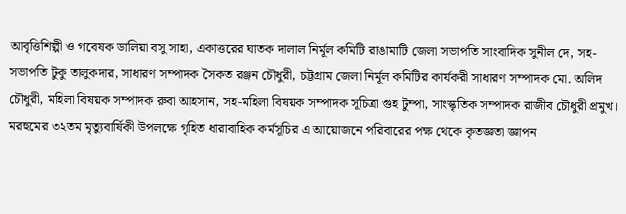আবৃত্তিশিল্পী ও গবেষক ডালিয়া বসু সাহা, একাত্তরের ঘাতক দালাল নির্মূল কমিটি রাঙামাটি জেলা সভাপতি সাংবাদিক সুনীল দে, সহ-সভাপতি টুকু তালুকদার, সাধারণ সম্পাদক সৈকত রঞ্জন চৌধুরী, চট্টগ্রাম জেলা নির্মূল কমিটির কার্যকরী সাধারণ সম্পাদক মো. অলিদ চৌধুরী, মহিলা বিষয়ক সম্পাদক রুবা আহসান, সহ-মহিলা বিষয়ক সম্পাদক সূচিত্রা গুহ টুম্পা, সাংস্কৃতিক সম্পাদক রাজীব চৌধুরী প্রমুখ।
মরহুমের ৩২তম মৃত্যুবার্ষিকী উপলক্ষে গৃহিত ধারাবাহিক কর্মসূচির এ আয়োজনে পরিবারের পক্ষ থেকে কৃতজ্ঞতা জ্ঞাপন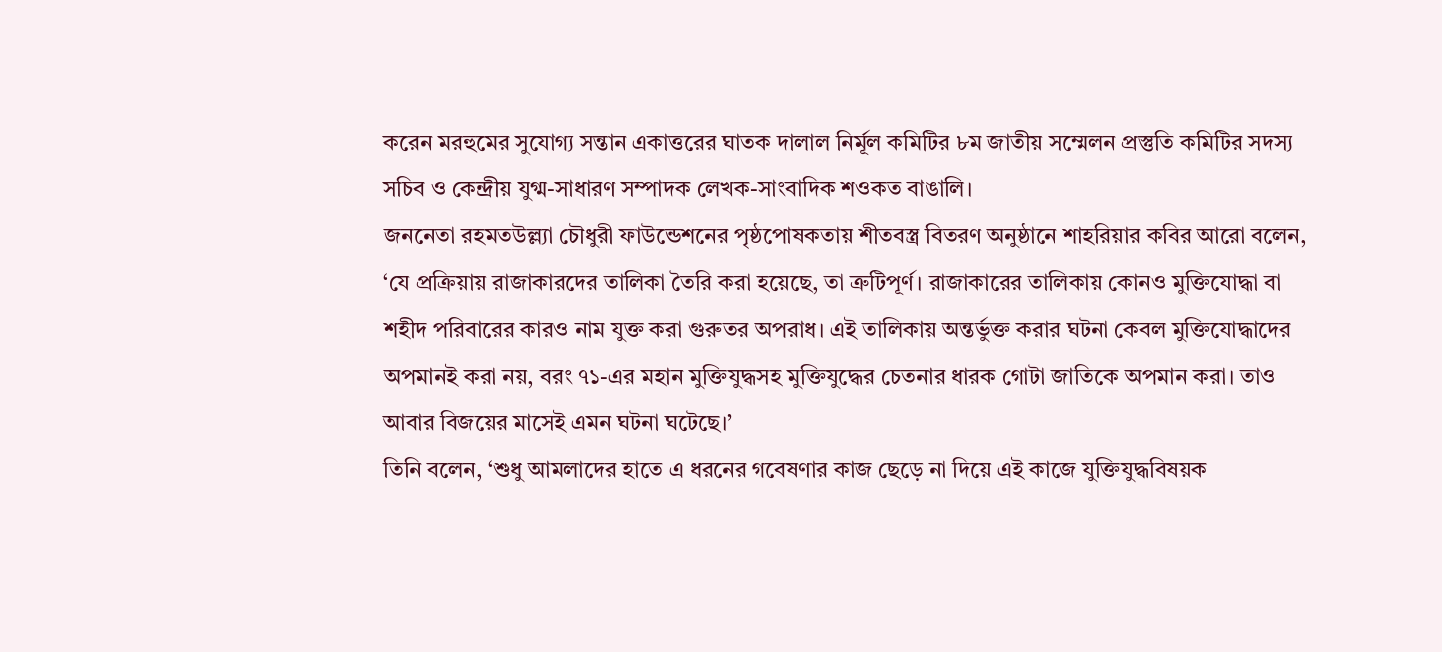করেন মরহুমের সুযোগ্য সন্তান একাত্তরের ঘাতক দালাল নির্মূল কমিটির ৮ম জাতীয় সম্মেলন প্রস্তুতি কমিটির সদস্য সচিব ও কেন্দ্রীয় যুগ্ম-সাধারণ সম্পাদক লেখক-সাংবাদিক শওকত বাঙালি।
জননেতা রহমতউল্ল্যা চৌধুরী ফাউন্ডেশনের পৃষ্ঠপোষকতায় শীতবস্ত্র বিতরণ অনুষ্ঠানে শাহরিয়ার কবির আরো বলেন, ‘যে প্রক্রিয়ায় রাজাকারদের তালিকা তৈরি করা হয়েছে, তা ত্রুটিপূর্ণ। রাজাকারের তালিকায় কোনও মুক্তিযোদ্ধা বা শহীদ পরিবারের কারও নাম যুক্ত করা গুরুতর অপরাধ। এই তালিকায় অন্তর্ভুক্ত করার ঘটনা কেবল মুক্তিযোদ্ধাদের অপমানই করা নয়, বরং ৭১-এর মহান মুক্তিযুদ্ধসহ মুক্তিযুদ্ধের চেতনার ধারক গোটা জাতিকে অপমান করা। তাও আবার বিজয়ের মাসেই এমন ঘটনা ঘটেছে।’
তিনি বলেন, ‘শুধু আমলাদের হাতে এ ধরনের গবেষণার কাজ ছেড়ে না দিয়ে এই কাজে যুক্তিযুদ্ধবিষয়ক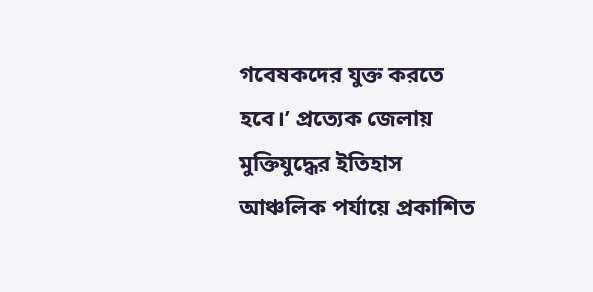গবেষকদের যুক্ত করতে হবে।’ প্রত্যেক জেলায় মুক্তিযুদ্ধের ইতিহাস আঞ্চলিক পর্যায়ে প্রকাশিত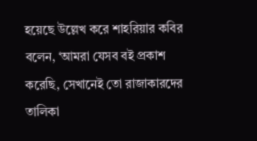হয়েছে উল্লেখ করে শাহরিয়ার কবির বলেন, ‘আমরা যেসব বই প্রকাশ করেছি, সেখানেই তো রাজাকারদের তালিকা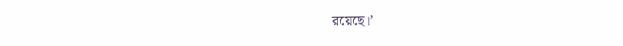রয়েছে।’